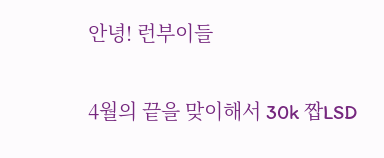안녕! 런부이들


4월의 끝을 맞이해서 30k 짭LSD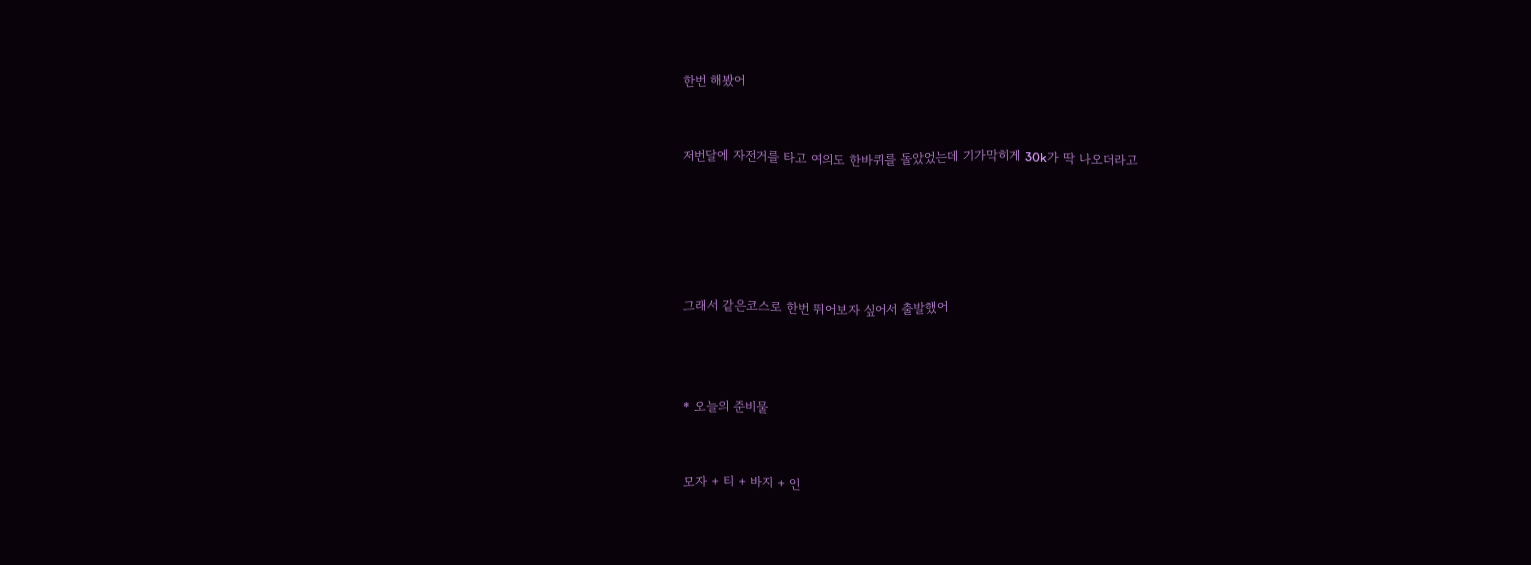한번 해봤어


저번달에 자전거를 타고 여의도 한바퀴를 돌았었는데 기가막히게 30k가 딱 나오더라고





그래서 같은코스로 한번 뛰어보자 싶어서 출발했어



* 오늘의 준비물


모자 + 티 + 바지 + 인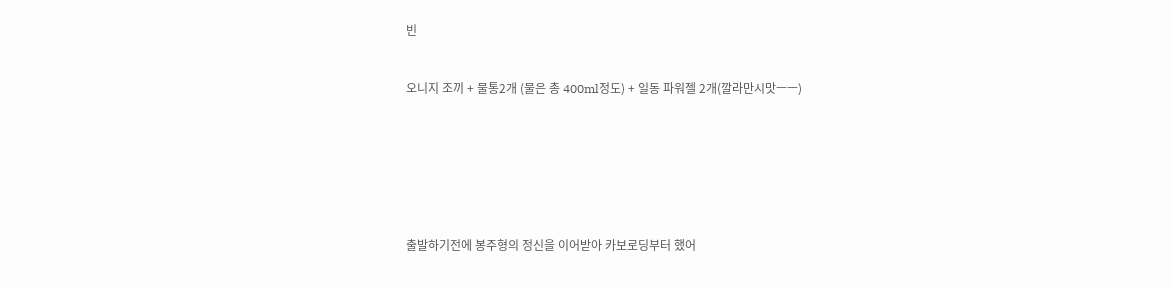빈


오니지 조끼 + 물통2개 (물은 총 400ml정도) + 일동 파워젤 2개(깔라만시맛ㅡㅡ)







출발하기전에 봉주형의 정신을 이어받아 카보로딩부터 했어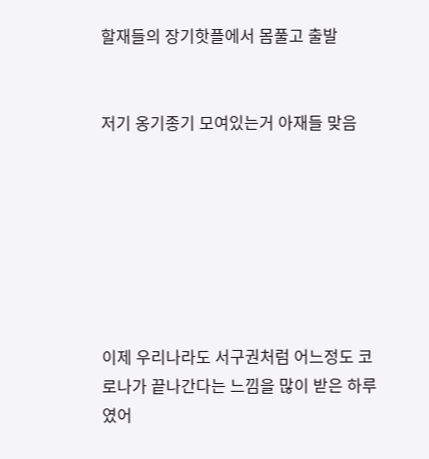할재들의 장기핫플에서 몸풀고 출발


저기 옹기종기 모여있는거 아재들 맞음







이제 우리나라도 서구권처럼 어느정도 코로나가 끝나간다는 느낌을 많이 받은 하루였어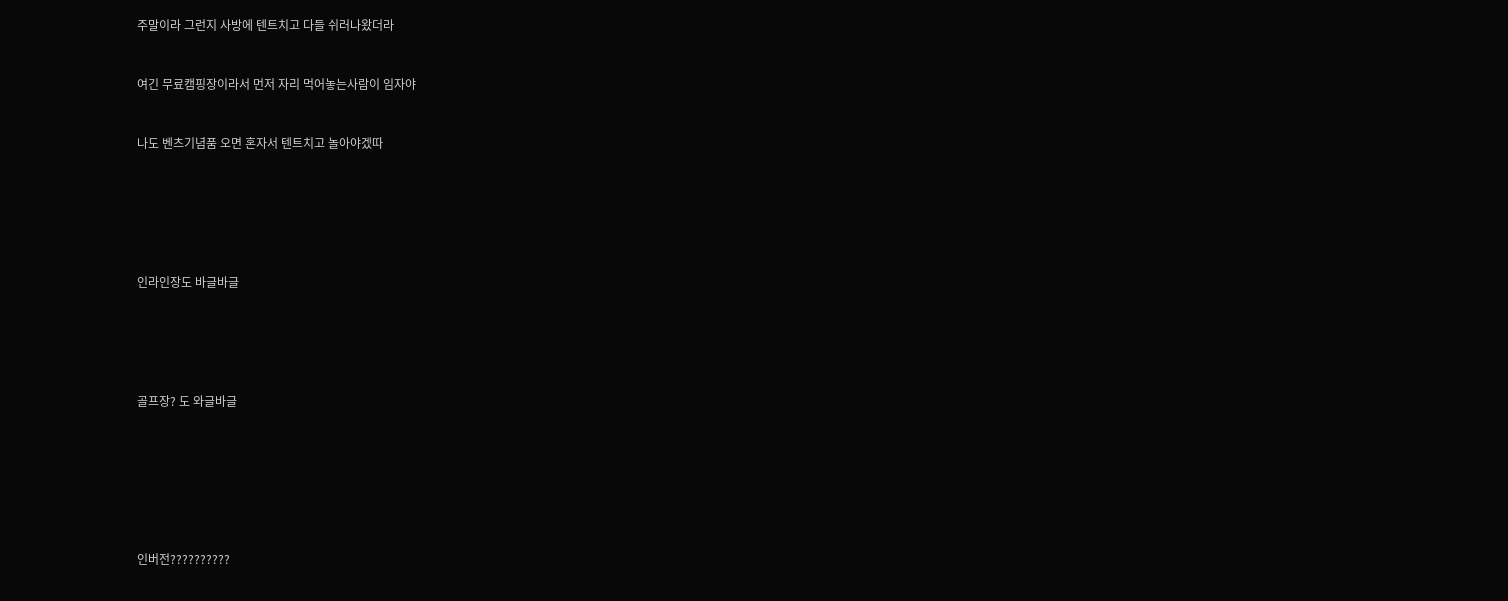주말이라 그런지 사방에 텐트치고 다들 쉬러나왔더라


여긴 무료캠핑장이라서 먼저 자리 먹어놓는사람이 임자야


나도 벤츠기념품 오면 혼자서 텐트치고 놀아야겠따






인라인장도 바글바글





골프장? 도 와글바글







인버전??????????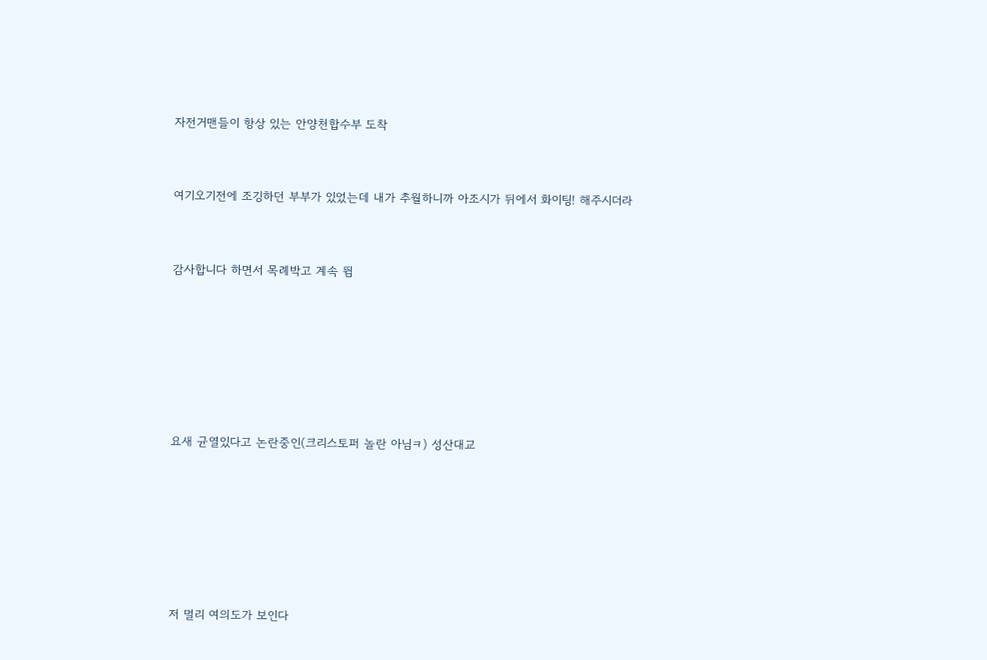자전거맨들이 항상 있는 안양천합수부 도착


여기오기전에 조깅하던 부부가 있었는데 내가 추월하니까 아조시가 뒤에서 화이팅! 해주시더라


감사합니다 하면서 목례박고 계속 뜀






요새 균열있다고 논란중인(크리스토퍼 놀란 아님ㅋ) 성산대교






저 멀리 여의도가 보인다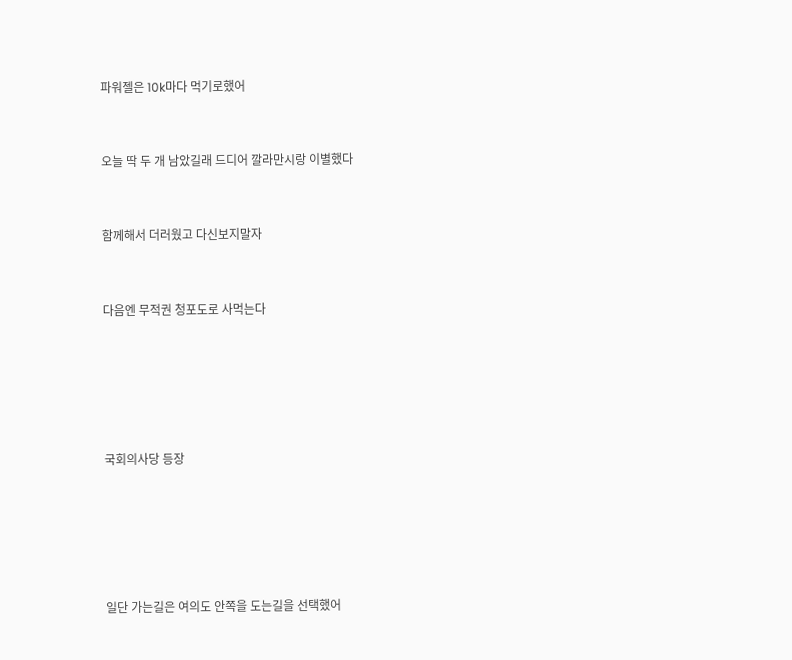파워젤은 10k마다 먹기로했어


오늘 딱 두 개 남았길래 드디어 깔라만시랑 이별했다


함께해서 더러웠고 다신보지말자


다음엔 무적권 청포도로 사먹는다





국회의사당 등장





일단 가는길은 여의도 안쪽을 도는길을 선택했어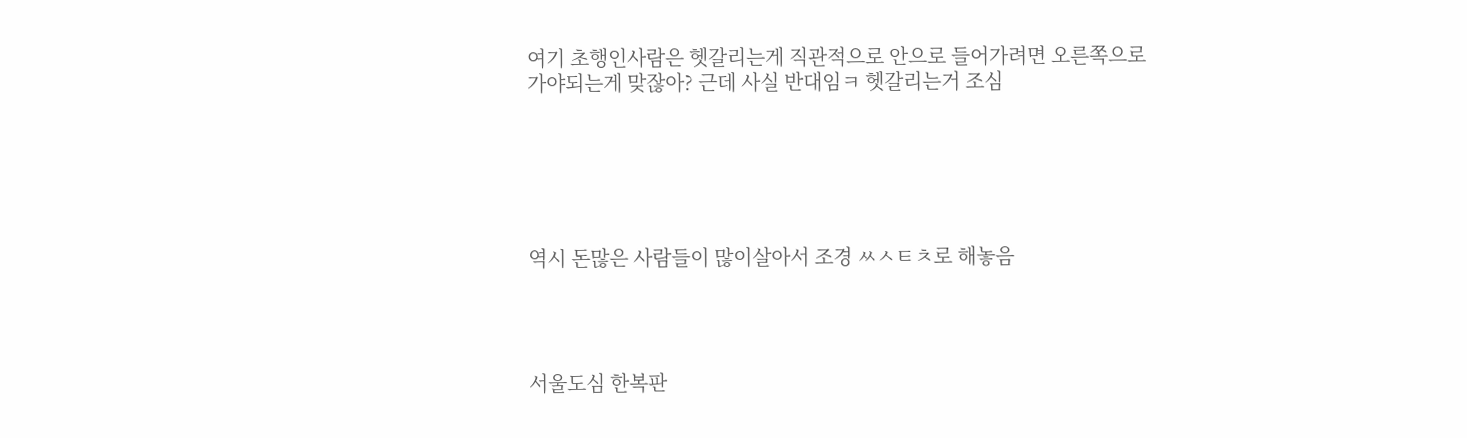여기 초행인사람은 헷갈리는게 직관적으로 안으로 들어가려면 오른쪽으로 가야되는게 맞잖아? 근데 사실 반대임ㅋ 헷갈리는거 조심






역시 돈많은 사람들이 많이살아서 조경 ㅆㅅㅌㅊ로 해놓음




서울도심 한복판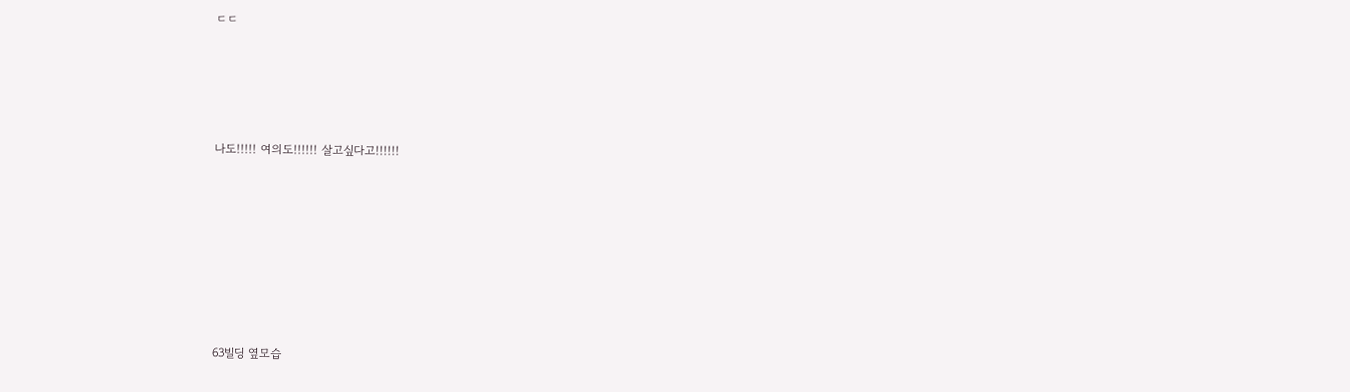ㄷㄷ






나도!!!!! 여의도!!!!!! 살고싶다고!!!!!!










63빌딩 옆모습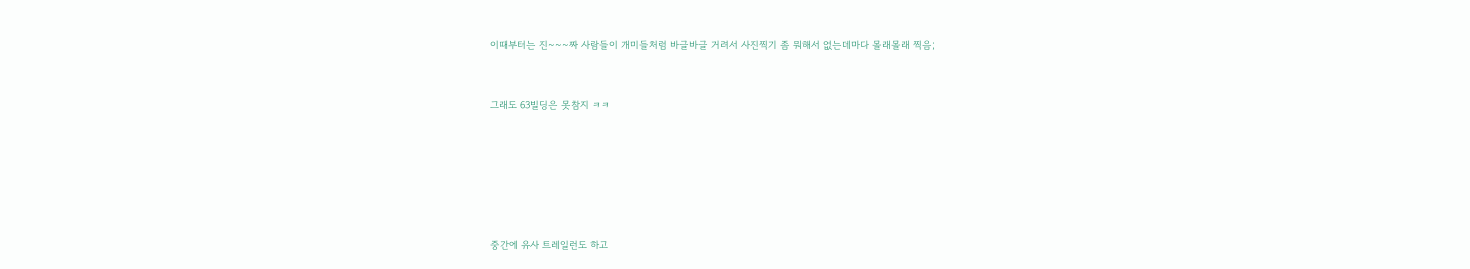이때부터는 진~~~짜 사람들이 개미들처럼 바글바글 거려서 사진찍기 좀 뭐해서 없는데마다 몰래몰래 찍음;


그래도 63빌딩은 못참지 ㅋㅋ






중간에 유사 트레일런도 하고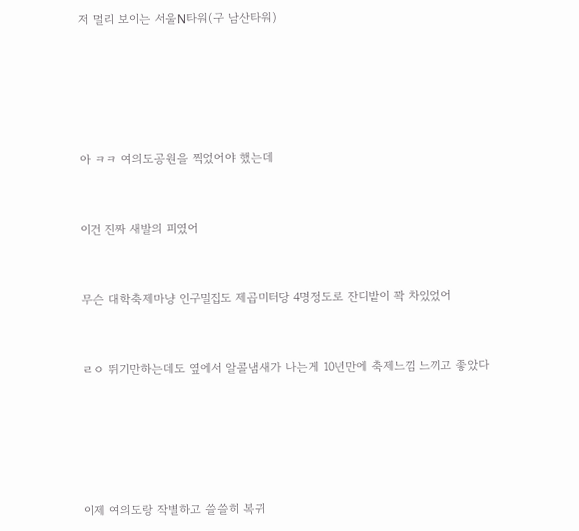저 멀리 보이는 서울N타워(구 남산타워)





아 ㅋㅋ 여의도공원을 찍었어야 했는데


이건 진짜 새발의 피였어


무슨 대학축제마냥 인구밀집도 제곱미터당 4명정도로 잔디밭이 꽉 차있었어


ㄹㅇ 뛰기만하는데도 옆에서 알콜냄새가 나는게 10년만에 축제느낌 느끼고 좋았다





이제 여의도랑 작별하고 쓸쓸히 복귀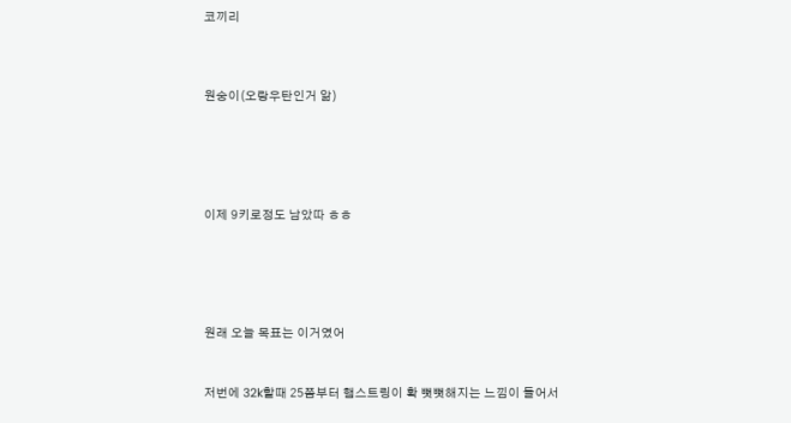코끼리



원숭이(오랑우탄인거 앎)





이제 9키로정도 남았따 ㅎㅎ





원래 오늘 목표는 이거였어


저번에 32k할때 25쯤부터 햄스트링이 확 뻣뻣해지는 느낌이 들어서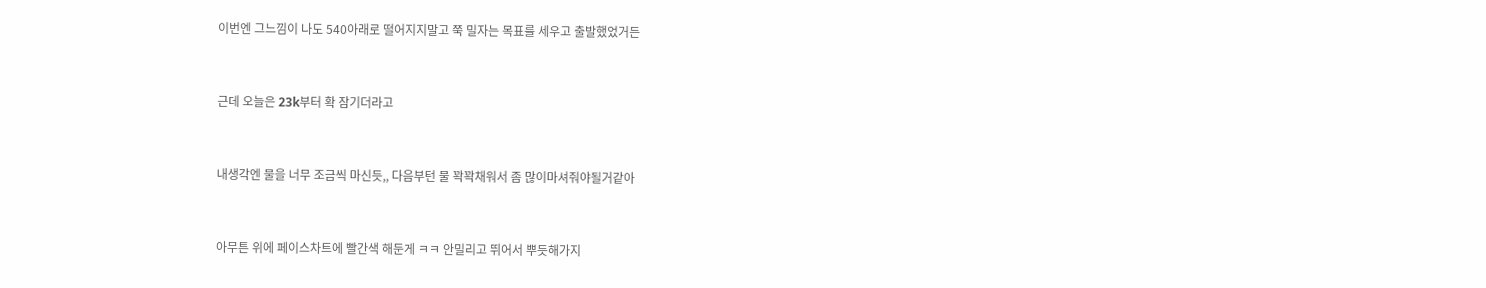이번엔 그느낌이 나도 540아래로 떨어지지말고 쭉 밀자는 목표를 세우고 출발했었거든


근데 오늘은 23k부터 확 잠기더라고


내생각엔 물을 너무 조금씩 마신듯,, 다음부턴 물 꽉꽉채워서 좀 많이마셔줘야될거같아


아무튼 위에 페이스차트에 빨간색 해둔게 ㅋㅋ 안밀리고 뛰어서 뿌듯해가지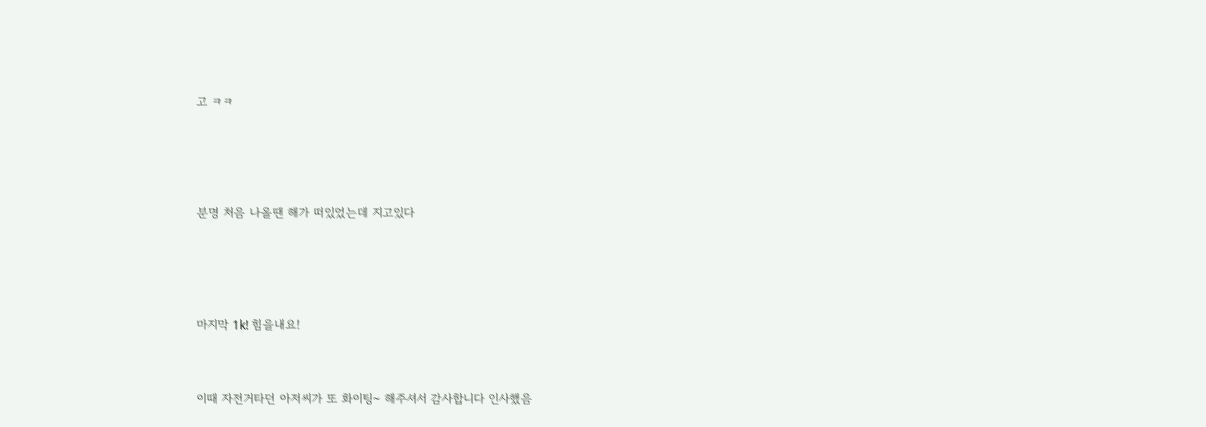고 ㅋㅋ





분명 처음 나올땐 해가 떠있었는데 지고있다





마지막 1k! 힘을내요!



이때 자전거타던 아저씨가 또 화이팅~ 해주셔서 감사합니다 인사했음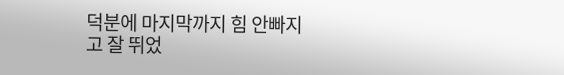덕분에 마지막까지 힘 안빠지고 잘 뛰었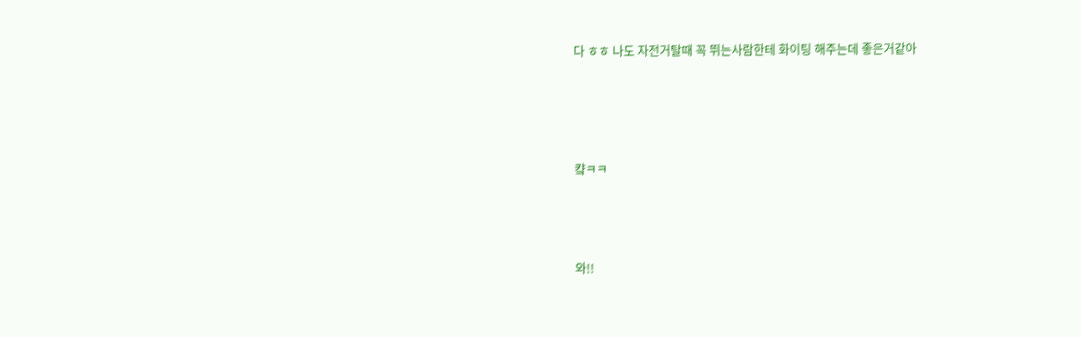다 ㅎㅎ 나도 자전거탈때 꼭 뛰는사람한테 화이팅 해주는데 좋은거같아





컄ㅋㅋ




와!!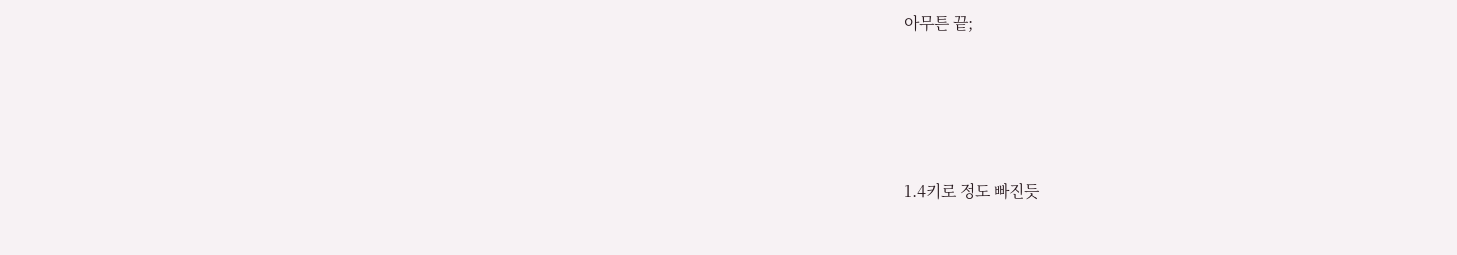아무튼 끝;





1.4키로 정도 빠진듯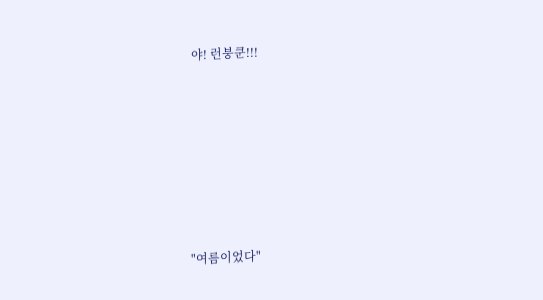야! 런붕쿤!!!







"여름이었다"